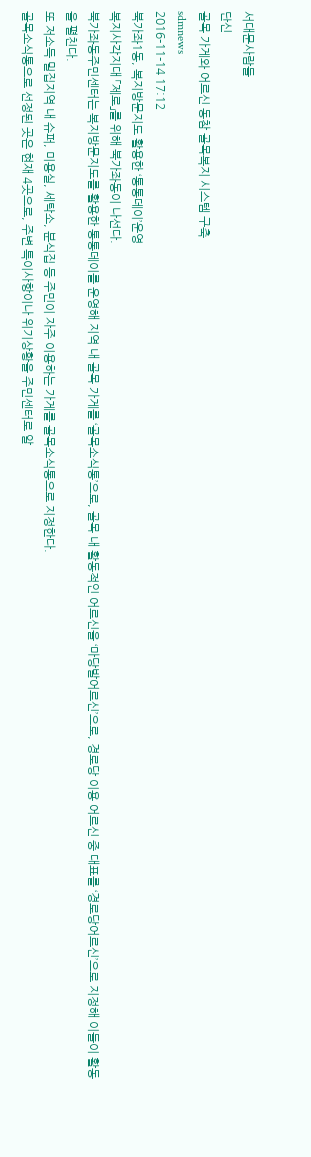서대문사람들
단신
골목 가게와 어르신 동참 골목복지 시스템 구축
sdmnews
2016-11-14 17:12
북가좌1동, 복지방문지도 활용한 ‘통통데이’운영
복지사각지대 「제로」를 위해 북가좌동이 나선다.
북가좌동주민센터는 복지방문지도를 활용한 통통데이를 운영해 지역 내 골목 가게를 ‘골목소식통’으로, 골목 내 활동적인 어르신을 ‘마당발어르신’으로, 경로당 이용 어르신 중 대표를 ‘경로당어르신’으로 지정해 이들이 활동을 펼친다.
또 저소득 밀집지역 내 슈퍼, 미용실, 세탁소, 분식집 등 주민이 자주 이용하는 가게를 골목소식통으로 지정한다.
골목소식통으로 선정된 곳은 현재 4곳으로, 주변 특이사항이나 위기상황을 주민센터로 알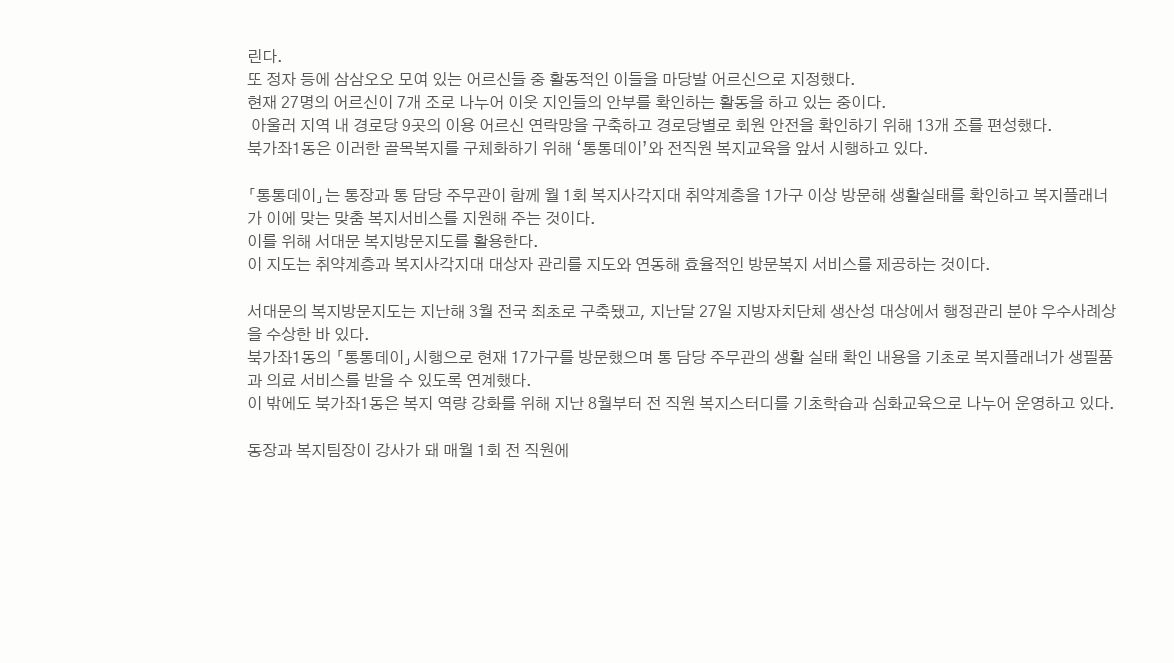린다.
또 정자 등에 삼삼오오 모여 있는 어르신들 중 활동적인 이들을 마당발 어르신으로 지정했다.
현재 27명의 어르신이 7개 조로 나누어 이웃 지인들의 안부를 확인하는 활동을 하고 있는 중이다.
 아울러 지역 내 경로당 9곳의 이용 어르신 연락망을 구축하고 경로당별로 회원 안전을 확인하기 위해 13개 조를 편성했다.
북가좌1동은 이러한 골목복지를 구체화하기 위해 ‘통통데이’와 전직원 복지교육을 앞서 시행하고 있다.

「통통데이」는 통장과 통 담당 주무관이 함께 월 1회 복지사각지대 취약계층을 1가구 이상 방문해 생활실태를 확인하고 복지플래너가 이에 맞는 맞춤 복지서비스를 지원해 주는 것이다.
이를 위해 서대문 복지방문지도를 활용한다.
이 지도는 취약계층과 복지사각지대 대상자 관리를 지도와 연동해 효율적인 방문복지 서비스를 제공하는 것이다.

서대문의 복지방문지도는 지난해 3월 전국 최초로 구축됐고, 지난달 27일 지방자치단체 생산성 대상에서 행정관리 분야 우수사례상을 수상한 바 있다.
북가좌1동의 「통통데이」시행으로 현재 17가구를 방문했으며 통 담당 주무관의 생활 실태 확인 내용을 기초로 복지플래너가 생필품과 의료 서비스를 받을 수 있도록 연계했다.
이 밖에도 북가좌1동은 복지 역량 강화를 위해 지난 8월부터 전 직원 복지스터디를 기초학습과 심화교육으로 나누어 운영하고 있다.

동장과 복지팀장이 강사가 돼 매월 1회 전 직원에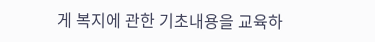게 복지에 관한 기초내용을 교육하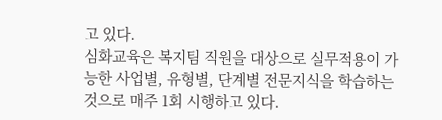고 있다.
심화교육은 복지팀 직원을 대상으로 실무적용이 가능한 사업별, 유형별, 단계별 전문지식을 학습하는 것으로 매주 1회 시행하고 있다.